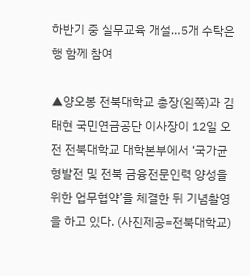하반기 중 실무교육 개설…5개 수탁은행 함께 참여

▲양오봉 전북대학교 총장(왼쪽)과 김태현 국민연금공단 이사장이 12일 오전 전북대학교 대학본부에서 ‘국가균형발전 및 전북 금융전문인력 양성을 위한 업무협약’을 체결한 뒤 기념촬영을 하고 있다. (사진제공=전북대학교)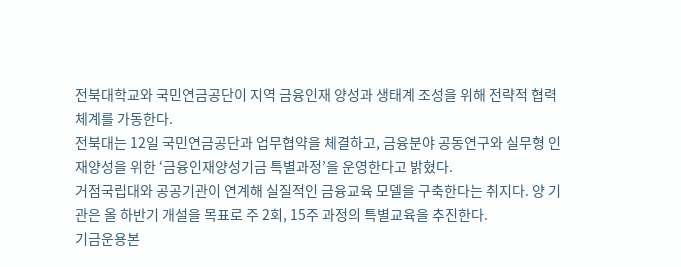전북대학교와 국민연금공단이 지역 금융인재 양성과 생태계 조성을 위해 전략적 협력체계를 가동한다.
전북대는 12일 국민연금공단과 업무협약을 체결하고, 금융분야 공동연구와 실무형 인재양성을 위한 ‘금융인재양성기금 특별과정’을 운영한다고 밝혔다.
거점국립대와 공공기관이 연계해 실질적인 금융교육 모델을 구축한다는 취지다. 양 기관은 올 하반기 개설을 목표로 주 2회, 15주 과정의 특별교육을 추진한다.
기금운용본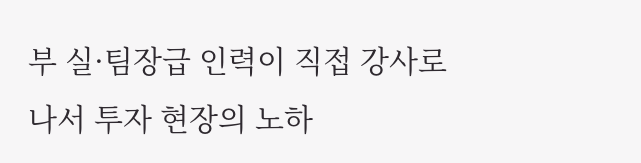부 실·팀장급 인력이 직접 강사로 나서 투자 현장의 노하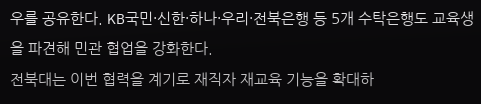우를 공유한다. KB국민·신한·하나·우리·전북은행 등 5개 수탁은행도 교육생을 파견해 민관 협업을 강화한다.
전북대는 이번 협력을 계기로 재직자 재교육 기능을 확대하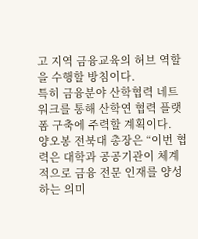고 지역 금융교육의 허브 역할을 수행할 방침이다.
특히 금융분야 산학협력 네트워크를 통해 산학연 협력 플랫폼 구축에 주력할 계획이다.
양오봉 전북대 총장은 “이번 협력은 대학과 공공기관이 체계적으로 금융 전문 인재를 양성하는 의미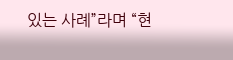있는 사례”라며 “현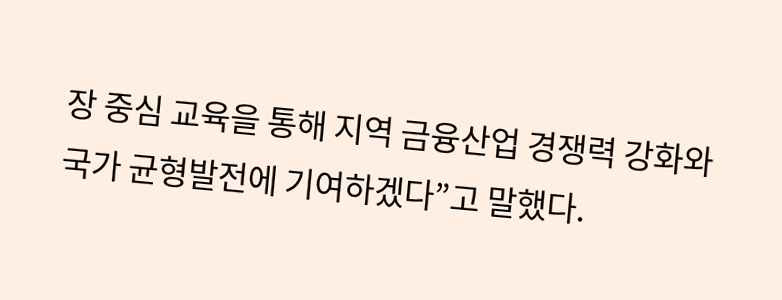장 중심 교육을 통해 지역 금융산업 경쟁력 강화와 국가 균형발전에 기여하겠다”고 말했다.